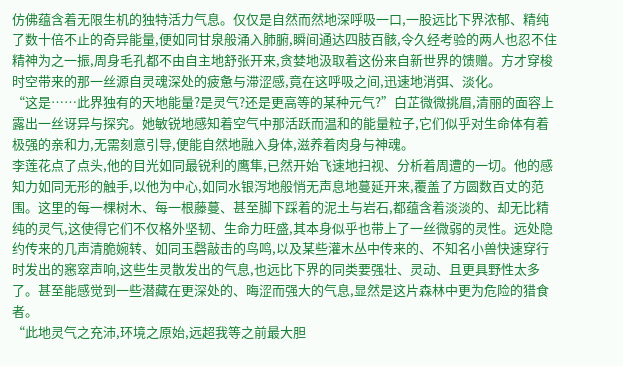仿佛蕴含着无限生机的独特活力气息。仅仅是自然而然地深呼吸一口,一股远比下界浓郁、精纯了数十倍不止的奇异能量,便如同甘泉般涌入肺腑,瞬间通达四肢百骸,令久经考验的两人也忍不住精神为之一振,周身毛孔都不由自主地舒张开来,贪婪地汲取着这份来自新世界的馈赠。方才穿梭时空带来的那一丝源自灵魂深处的疲惫与滞涩感,竟在这呼吸之间,迅速地消弭、淡化。
“这是……此界独有的天地能量?是灵气?还是更高等的某种元气?”白芷微微挑眉,清丽的面容上露出一丝讶异与探究。她敏锐地感知着空气中那活跃而温和的能量粒子,它们似乎对生命体有着极强的亲和力,无需刻意引导,便能自然地融入身体,滋养着肉身与神魂。
李莲花点了点头,他的目光如同最锐利的鹰隼,已然开始飞速地扫视、分析着周遭的一切。他的感知力如同无形的触手,以他为中心,如同水银泻地般悄无声息地蔓延开来,覆盖了方圆数百丈的范围。这里的每一棵树木、每一根藤蔓、甚至脚下踩着的泥土与岩石,都蕴含着淡淡的、却无比精纯的灵气,这使得它们不仅格外坚韧、生命力旺盛,其本身似乎也带上了一丝微弱的灵性。远处隐约传来的几声清脆婉转、如同玉磬敲击的鸟鸣,以及某些灌木丛中传来的、不知名小兽快速穿行时发出的窸窣声响,这些生灵散发出的气息,也远比下界的同类要强壮、灵动、且更具野性太多了。甚至能感觉到一些潜藏在更深处的、晦涩而强大的气息,显然是这片森林中更为危险的猎食者。
“此地灵气之充沛,环境之原始,远超我等之前最大胆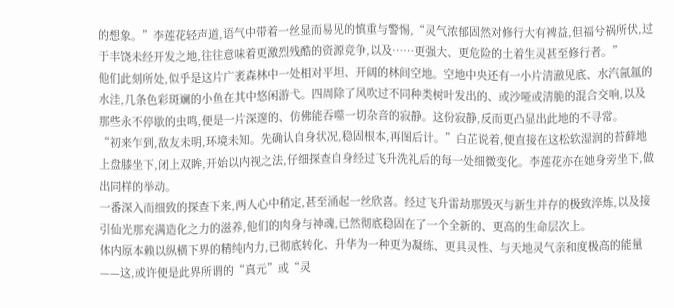的想象。”李莲花轻声道,语气中带着一丝显而易见的慎重与警惕,“灵气浓郁固然对修行大有裨益,但福兮祸所伏,过于丰饶未经开发之地,往往意味着更激烈残酷的资源竞争,以及……更强大、更危险的土着生灵甚至修行者。”
他们此刻所处,似乎是这片广袤森林中一处相对平坦、开阔的林间空地。空地中央还有一小片清澈见底、水汽氤氲的水洼,几条色彩斑斓的小鱼在其中悠闲游弋。四周除了风吹过不同种类树叶发出的、或沙哑或清脆的混合交响,以及那些永不停歇的虫鸣,便是一片深邃的、仿佛能吞噬一切杂音的寂静。这份寂静,反而更凸显出此地的不寻常。
“初来乍到,敌友未明,环境未知。先确认自身状况,稳固根本,再图后计。”白芷说着,便直接在这松软湿润的苔藓地上盘膝坐下,闭上双眸,开始以内视之法,仔细探查自身经过飞升洗礼后的每一处细微变化。李莲花亦在她身旁坐下,做出同样的举动。
一番深入而细致的探查下来,两人心中稍定,甚至涌起一丝欣喜。经过飞升雷劫那毁灭与新生并存的极致淬炼,以及接引仙光那充满造化之力的滋养,他们的肉身与神魂,已然彻底稳固在了一个全新的、更高的生命层次上。
体内原本赖以纵横下界的精纯内力,已彻底转化、升华为一种更为凝练、更具灵性、与天地灵气亲和度极高的能量——这,或许便是此界所谓的“真元”或“灵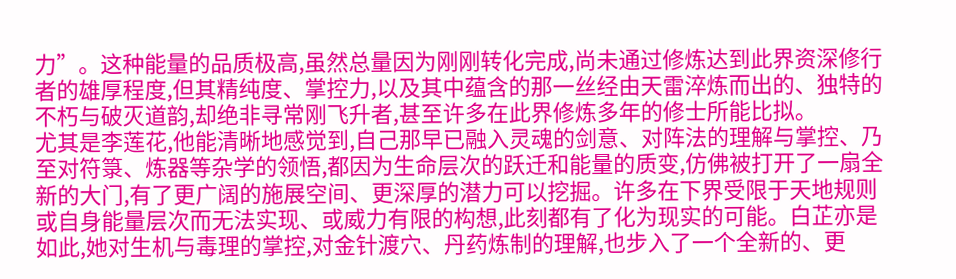力”。这种能量的品质极高,虽然总量因为刚刚转化完成,尚未通过修炼达到此界资深修行者的雄厚程度,但其精纯度、掌控力,以及其中蕴含的那一丝经由天雷淬炼而出的、独特的不朽与破灭道韵,却绝非寻常刚飞升者,甚至许多在此界修炼多年的修士所能比拟。
尤其是李莲花,他能清晰地感觉到,自己那早已融入灵魂的剑意、对阵法的理解与掌控、乃至对符箓、炼器等杂学的领悟,都因为生命层次的跃迁和能量的质变,仿佛被打开了一扇全新的大门,有了更广阔的施展空间、更深厚的潜力可以挖掘。许多在下界受限于天地规则或自身能量层次而无法实现、或威力有限的构想,此刻都有了化为现实的可能。白芷亦是如此,她对生机与毒理的掌控,对金针渡穴、丹药炼制的理解,也步入了一个全新的、更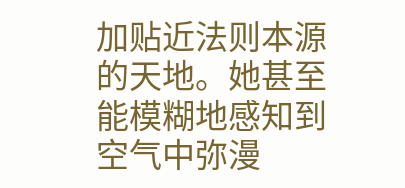加贴近法则本源的天地。她甚至能模糊地感知到空气中弥漫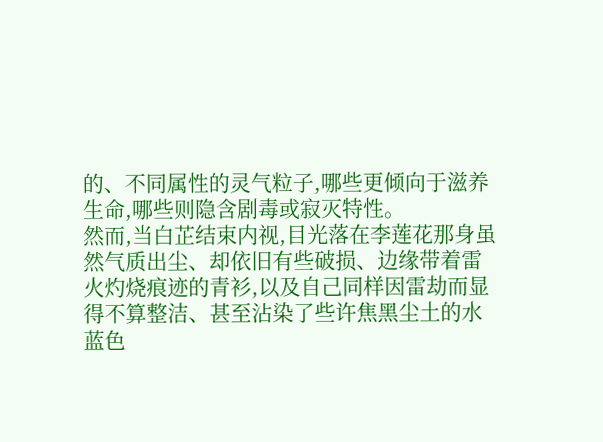的、不同属性的灵气粒子,哪些更倾向于滋养生命,哪些则隐含剧毒或寂灭特性。
然而,当白芷结束内视,目光落在李莲花那身虽然气质出尘、却依旧有些破损、边缘带着雷火灼烧痕迹的青衫,以及自己同样因雷劫而显得不算整洁、甚至沾染了些许焦黑尘土的水蓝色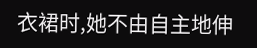衣裙时,她不由自主地伸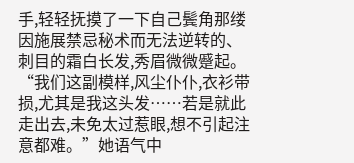手,轻轻抚摸了一下自己鬓角那缕因施展禁忌秘术而无法逆转的、刺目的霜白长发,秀眉微微蹙起。
“我们这副模样,风尘仆仆,衣衫带损,尤其是我这头发……若是就此走出去,未免太过惹眼,想不引起注意都难。”她语气中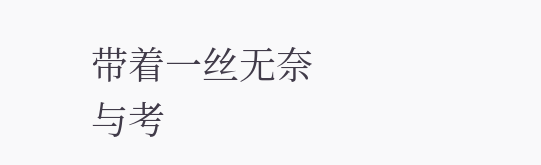带着一丝无奈与考